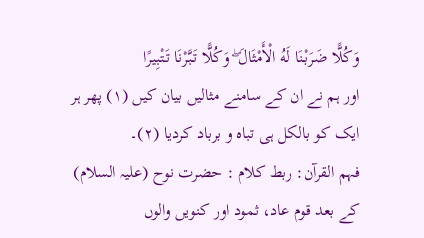وَكُلًّا ضَرَبْنَا لَهُ الْأَمْثَالَ ۖ وَكُلًّا تَبَّرْنَا تَتْبِيرًا
اور ہم نے ان کے سامنے مثالیں بیان کیں (١) پھر ہر ایک کو بالکل ہی تباہ و برباد کردیا (٢)۔
فہم القرآن: ربط کلام : حضرت نوح (علیہ السلام) کے بعد قوم عاد، ثمود اور کنویں والوں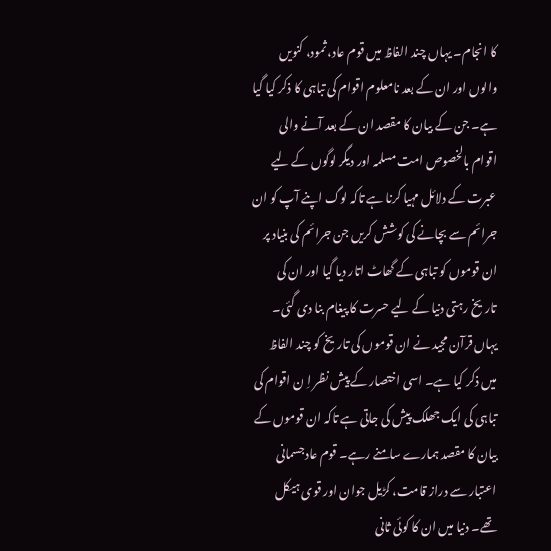کا انجام۔ یہاں چند الفاظ میں قوم عاد، ثمود، کنویں والوں اور ان کے بعد نامعلوم اقوام کی تباہی کا ذکر کیا گیا ہے۔ جن کے بیان کا مقصد ان کے بعد آنے والی اقوام بالخصوص امت مسلمہ اور دیگر لوگوں کے لیے عبرت کے دلائل مہیا کرنا ہے تاکہ لوگ اپنے آپ کو ان جرائم سے بچانے کی کوشش کریں جن جرائم کی بنیاد پر ان قوموں کو تباہی کے گھاٹ اتار دیا گیا اور ان کی تاریخ رہتی دنیا کے لیے حسرت کا پیغام بنا دی گئی۔ یہاں قرآن مجید نے ان قوموں کی تاریخ کو چند الفاظ میں ذکر کیا ہے۔ اسی اختصار کے پیش نظر اِ ن اقوام کی تباہی کی ایک جھلک پیش کی جاتی ہے تاکہ ان قوموں کے بیان کا مقصد ہمارے سامنے رہے۔ قوم عادجسمانی اعتبار سے دراز قامت، کڑیل جوان اور قوی ہیکل تھے۔ دنیا میں ان کا کوئی ثانی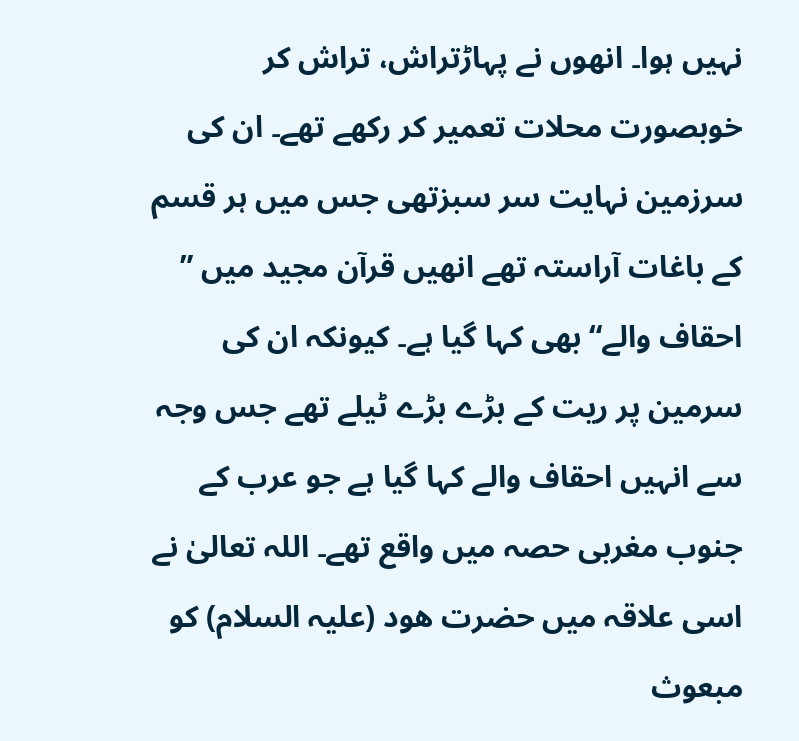نہیں ہوا۔ انھوں نے پہاڑتراش، تراش کر خوبصورت محلات تعمیر کر رکھے تھے۔ ان کی سرزمین نہایت سر سبزتھی جس میں ہر قسم کے باغات آراستہ تھے انھیں قرآن مجید میں ” احقاف والے“ بھی کہا گیا ہے۔ کیونکہ ان کی سرمین پر ریت کے بڑے بڑے ٹیلے تھے جس وجہ سے انہیں احقاف والے کہا گیا ہے جو عرب کے جنوب مغربی حصہ میں واقع تھے۔ اللہ تعالیٰ نے اسی علاقہ میں حضرت ھود (علیہ السلام) کو مبعوث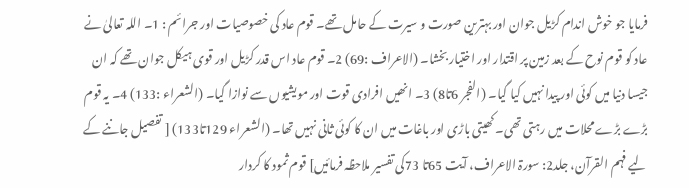فرمایا جو خوش اندام کڑیل جوان اور بہترین صورت و سیرت کے حامل تھے۔ قوم عاد کی خصوصیات اور جرائم : 1۔ اللہ تعالیٰ نے عاد کو قوم نوح کے بعد زمین پر اقتدار اور اختیار بخشا۔ (الاعراف :69) 2۔ قوم عاد اس قدر کڑیل اور قوی ہیکل جوان تھے کہ ان جیسا دنیا میں کوئی اور پیدا نہیں کیا گیا۔ (الفجر 6تا8) 3۔ انھیں افرادی قوت اور مویشیوں سے نوازا گیا۔ (الشعراء :133) 4۔ یہ قوم بڑے بڑے محلات میں رہتی تھی۔ کھیتی باڑی اور باغات میں ان کا کوئی ثانی نہیں تھا۔ (الشعراء 129تا133) [ تفصیل جاننے کے لیے فہم القرآن، جلد2: سورۃ الاعراف، آیت 65تا 73کی تفسیر ملاحظہ فرمائیں] قوم ثمود کا کردار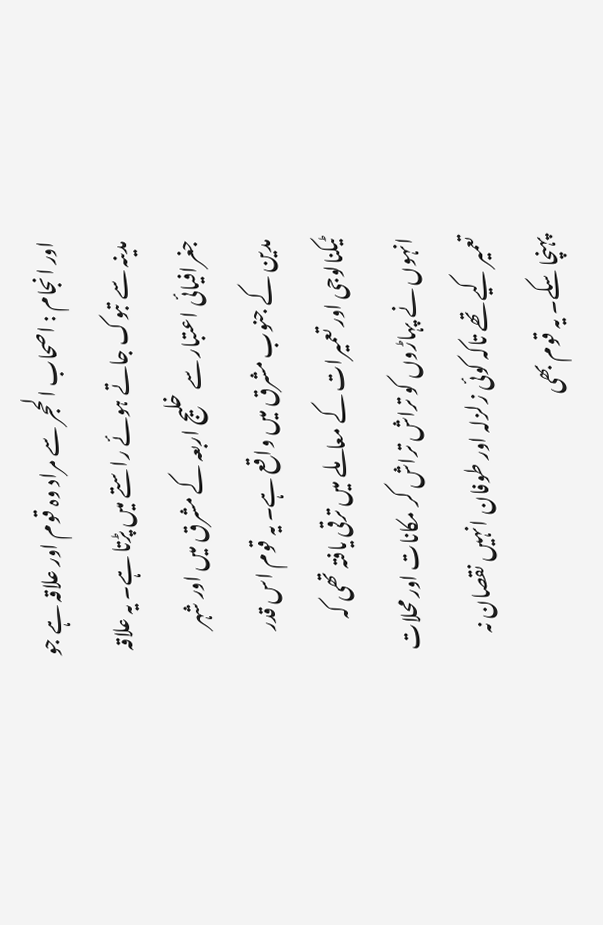اور انجام : اصحاب الحجر سے مراد وہ قوم اور علاقہ ہے جو مدینہ سے تبوک جاتے ہوئے راستے میں پڑتا ہے۔ یہ علاقہ جغرافیائی اعتبار سے خلیج اربعہ کے مشرق میں اور شہر مدین کے جنوب مشرق میں واقع ہے۔ یہ قوم اس قدر ٹیکنالوجی اور تعمیرات کے معاملے میں ترقی یافتہ تھی کہ انہوں نے پہاڑوں کو تراش تراش کر مکانات اور محلات تعمیر کیے تھے تاکہ کوئی زلزلہ اور طوفان انہیں نقصان نہ پہنچا سکے۔ یہ قوم بھی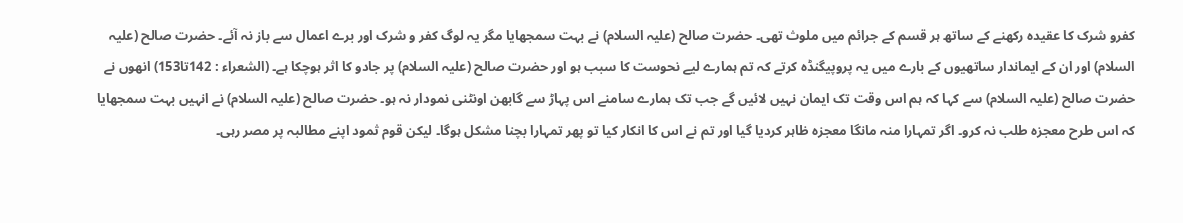کفرو شرک کا عقیدہ رکھنے کے ساتھ ہر قسم کے جرائم میں ملوث تھی۔ حضرت صالح (علیہ السلام) نے بہت سمجھایا مگر یہ لوگ کفر و شرک اور برے اعمال سے باز نہ آئے۔ حضرت صالح (علیہ السلام) اور ان کے ایماندار ساتھیوں کے بارے میں یہ پروپیگنڈہ کرتے کہ تم ہمارے لیے نحوست کا سبب ہو اور حضرت صالح (علیہ السلام) پر جادو کا اثر ہوچکا ہے۔ (الشعراء : 142تا153) انھوں نے حضرت صالح (علیہ السلام) سے کہا کہ ہم اس وقت تک ایمان نہیں لائیں گے جب تک ہمارے سامنے اس پہاڑ سے گابھن اونٹنی نمودار نہ ہو۔ حضرت صالح (علیہ السلام) نے انہیں بہت سمجھایا کہ اس طرح معجزہ طلب نہ کرو۔ اگر تمہارا منہ مانگا معجزہ ظاہر کردیا گیا اور تم نے اس کا انکار کیا تو پھر تمہارا بچنا مشکل ہوگا۔ لیکن قوم ثمود اپنے مطالبہ پر مصر رہی۔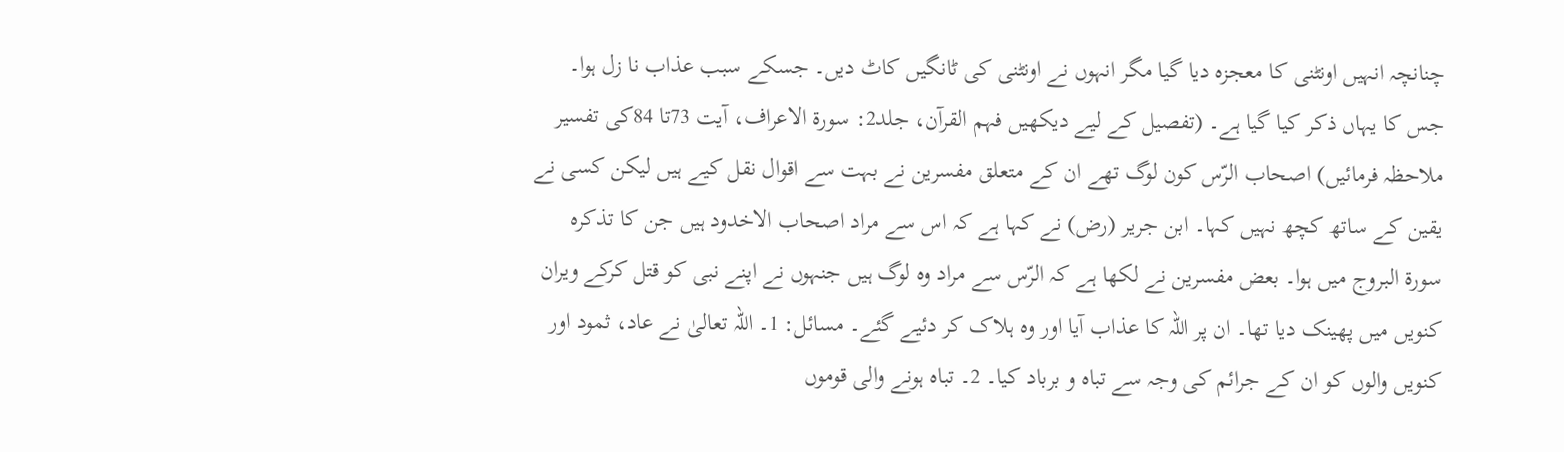چنانچہ انہیں اونٹنی کا معجزہ دیا گیا مگر انہوں نے اونٹنی کی ٹانگیں کاٹ دیں۔ جسکے سبب عذاب نا زل ہوا۔ جس کا یہاں ذکر کیا گیا ہے۔ (تفصیل کے لیے دیکھیں فہم القرآن، جلد2: سورۃ الاعراف، آیت 73تا 84کی تفسیر ملاحظہ فرمائیں) اصحاب الرّس کون لوگ تھے ان کے متعلق مفسرین نے بہت سے اقوال نقل کیے ہیں لیکن کسی نے یقین کے ساتھ کچھ نہیں کہا۔ ابن جریر (رض) نے کہا ہے کہ اس سے مراد اصحاب الاخدود ہیں جن کا تذکرہ سورۃ البروج میں ہوا۔ بعض مفسرین نے لکھا ہے کہ الرّس سے مراد وہ لوگ ہیں جنہوں نے اپنے نبی کو قتل کرکے ویران کنویں میں پھینک دیا تھا۔ ان پر اللہ کا عذاب آیا اور وہ ہلاک کر دئیے گئے۔ مسائل: 1۔ اللہ تعالیٰ نے عاد، ثمود اور کنویں والوں کو ان کے جرائم کی وجہ سے تباہ و برباد کیا۔ 2۔ تباہ ہونے والی قوموں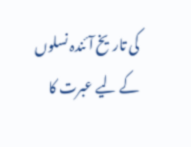کی تاریخ آئندہ نسلوں کے لیے عبرت کا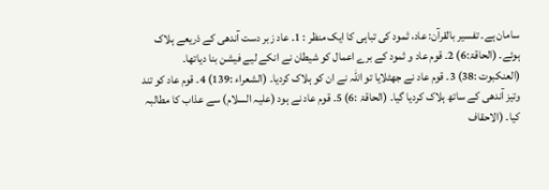سامان ہے۔ تفسیر بالقرآن: عاد، ثمود کی تباہی کا ایک منظر : 1۔ عاد زبر دست آندھی کے ذریعے ہلاک ہوئے۔ (الحاقۃ:6) 2۔ قوم عاد و ثمود کے برے اعمال کو شیطان نے انکے لیے فیشن بنا دیاتھا۔ (العنکبوت :38) 3۔ قوم عاد نے جھٹلایا تو اللہ نے ان کو ہلاک کردیا۔ (الشعراء :139) 4۔ قوم عاد کو تند وتیز آندھی کے ساتھ ہلاک کردیا گیا۔ (الحاقۃ :6) 5۔ قوم عاد نے ہود (علیہ السلام) سے عذاب کا مطالبہ کیا۔ (الاحقاف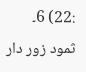:22) 6۔ ثمود زور دار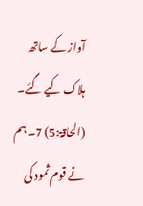آواز کے ساتھ ہلاک کیے گئے۔ (الحاقۃ:5) 7۔ ہم نے قوم ثمود کی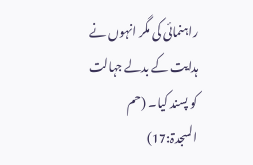راہنمائی کی مگر انہوں نے ہدایت کے بدلے جہالت کو پسند کیا۔ (حم السجدۃ:17)